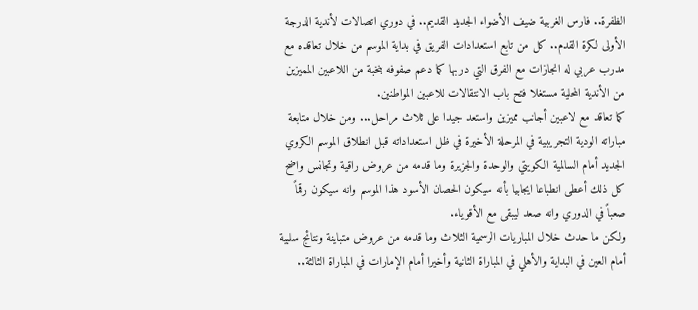الظفرة.. فارس الغربية ضيف الأضواء الجديد القديم.. في دوري اتصالات لأندية الدرجة الأولى لكرة القدم.. كل من تابع استعدادات الفريق في بداية الموسم من خلال تعاقده مع مدرب عربي له انجازات مع الفرق التي دربها كما دعم صفوفه بنخبة من اللاعبين المميزين من الأندية المحلية مستغلا فتح باب الانتقالات للاعبين المواطنين.
كما تعاقد مع لاعبين أجانب مميزين واستعد جيدا على ثلاث مراحل... ومن خلال متابعة مباراته الودية التجريبية في المرحلة الأخيرة في ظل استعداداته قبل انطلاق الموسم الكروي الجديد أمام السالمية الكويتي والوحدة والجزيرة وما قدمه من عروض راقية وتجانس واضح كل ذلك أعطى انطباعا ايجابيا بأنه سيكون الحصان الأسود هذا الموسم وانه سيكون رقماً صعباً في الدوري وانه صعد ليبقى مع الأقوياء.
ولكن ما حدث خلال المباريات الرسمية الثلاث وما قدمه من عروض متباينة ونتائج سلبية أمام العين في البداية والأهلي في المباراة الثانية وأخيرا أمام الإمارات في المباراة الثالثة..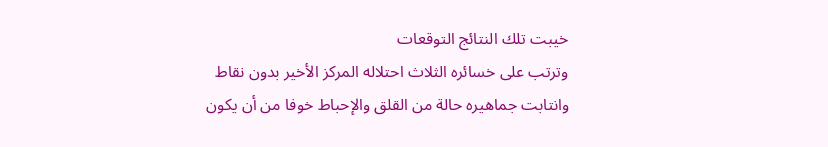خيبت تلك النتائج التوقعات
وترتب على خسائره الثلاث احتلاله المركز الأخير بدون نقاط وانتابت جماهيره حالة من القلق والإحباط خوفا من أن يكون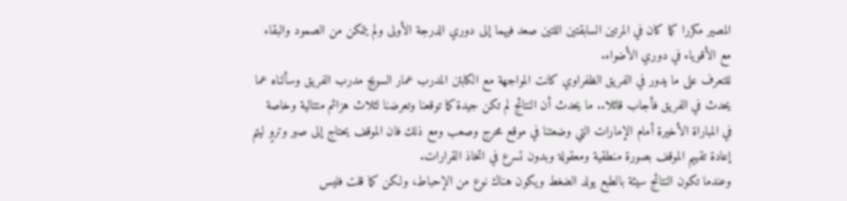المصير مكررا كما كان في المرتين السابقتين اللتين صعد فيهما إلى دوري الدرجة الأولى ولم يتمكن من الصمود والبقاء مع الأقوياء في دوري الأضواء.
للتعرف على ما يدور في الفريق الظفراوي كانت المواجهة مع الكابتن المدرب عمار السويج مدرب الفريق وسألناه عما يحدث في الفريق فأجاب قائلا.. ما يحدث أن النتائج لم تكن جيدة كما توقعنا وتعرضنا لثلاث هزائم متتالية وخاصة في المباراة الأخيرة أمام الإمارات التي وضعتنا في موقع محرج وصعب ومع ذلك فان الموقف يحتاج إلى صبر وتروٍ ليتم إعادة تقييم الموقف بصورة منطقية ومعقولة وبدون تسرع في اتخاذ القرارات.
وعندما تكون النتائج سيئة بالطبع يولد الضغط ويكون هناك نوع من الإحباط، ولكن كما قلت فليس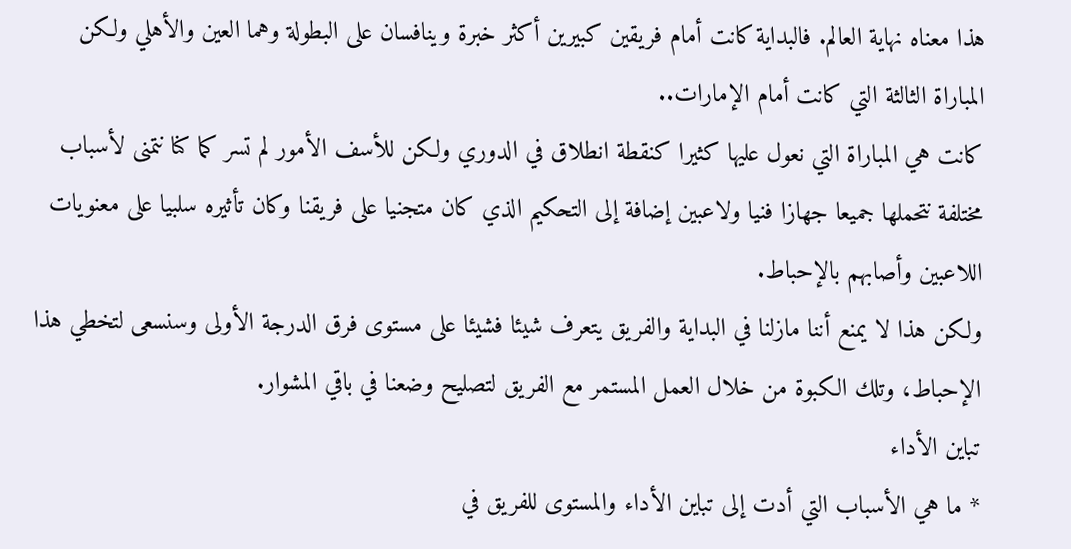هذا معناه نهاية العالم. فالبداية كانت أمام فريقين كبيرين أكثر خبرة وينافسان على البطولة وهما العين والأهلي ولكن المباراة الثالثة التي كانت أمام الإمارات..
كانت هي المباراة التي نعول عليها كثيرا كنقطة انطلاق في الدوري ولكن للأسف الأمور لم تسر كما كنا نتمنى لأسباب مختلفة نتحملها جميعا جهازا فنيا ولاعبين إضافة إلى التحكيم الذي كان متجنيا على فريقنا وكان تأثيره سلبيا على معنويات اللاعبين وأصابهم بالإحباط.
ولكن هذا لا يمنع أننا مازلنا في البداية والفريق يتعرف شيئا فشيئا على مستوى فرق الدرجة الأولى وسنسعى لتخطي هذا الإحباط، وتلك الكبوة من خلال العمل المستمر مع الفريق لتصليح وضعنا في باقي المشوار.
تباين الأداء
* ما هي الأسباب التي أدت إلى تباين الأداء والمستوى للفريق في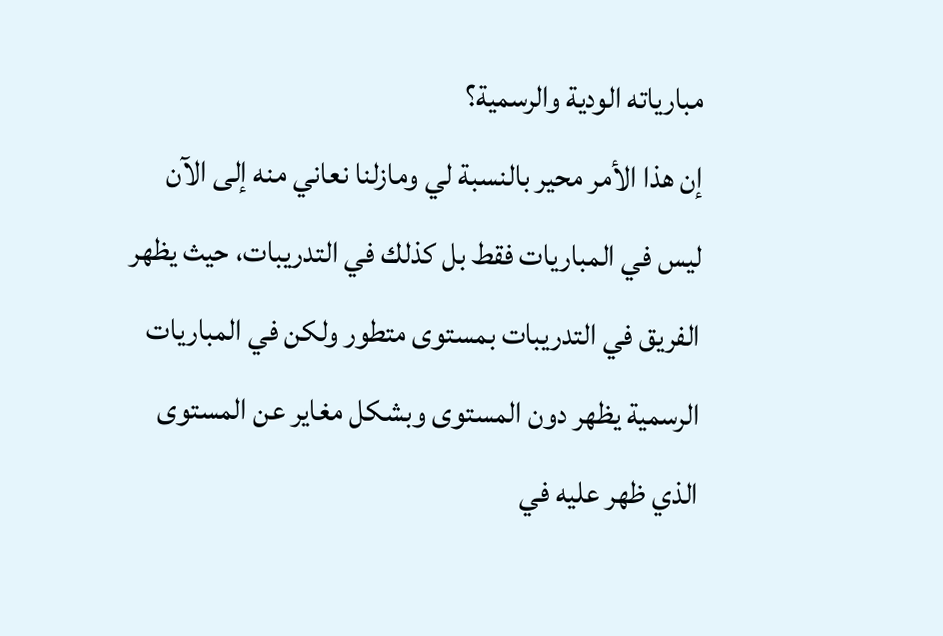مبارياته الودية والرسمية؟
إن هذا الأمر محير بالنسبة لي ومازلنا نعاني منه إلى الآن ليس في المباريات فقط بل كذلك في التدريبات، حيث يظهر الفريق في التدريبات بمستوى متطور ولكن في المباريات الرسمية يظهر دون المستوى وبشكل مغاير عن المستوى الذي ظهر عليه في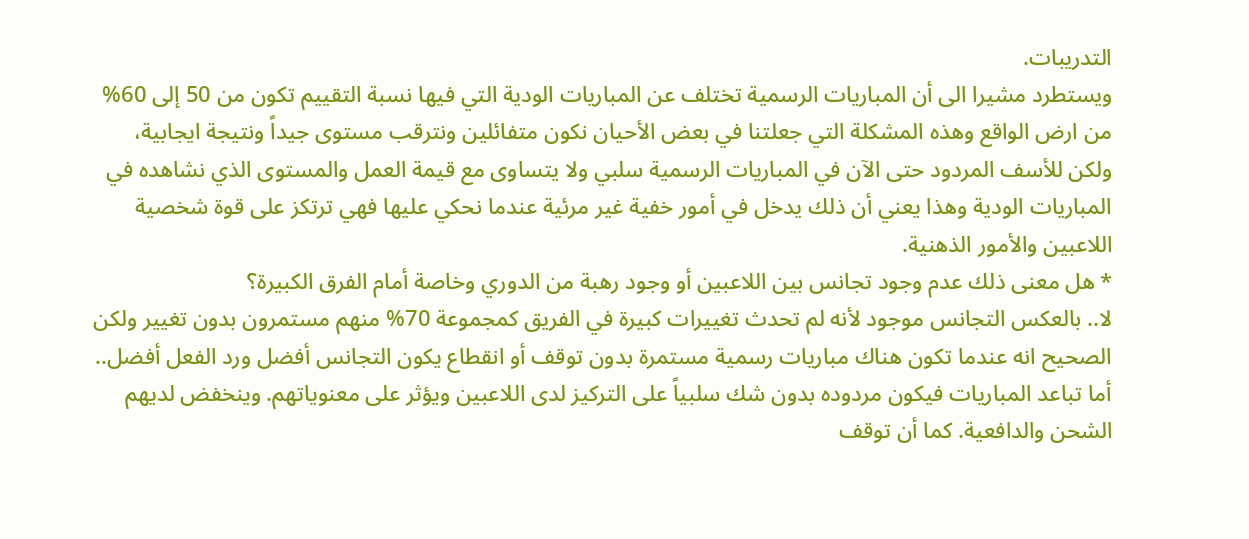التدريبات.
ويستطرد مشيرا الى أن المباريات الرسمية تختلف عن المباريات الودية التي فيها نسبة التقييم تكون من 50 إلى 60% من ارض الواقع وهذه المشكلة التي جعلتنا في بعض الأحيان نكون متفائلين ونترقب مستوى جيداً ونتيجة ايجابية،
ولكن للأسف المردود حتى الآن في المباريات الرسمية سلبي ولا يتساوى مع قيمة العمل والمستوى الذي نشاهده في المباريات الودية وهذا يعني أن ذلك يدخل في أمور خفية غير مرئية عندما نحكي عليها فهي ترتكز على قوة شخصية اللاعبين والأمور الذهنية.
* هل معنى ذلك عدم وجود تجانس بين اللاعبين أو وجود رهبة من الدوري وخاصة أمام الفرق الكبيرة؟
لا.. بالعكس التجانس موجود لأنه لم تحدث تغييرات كبيرة في الفريق كمجموعة 70% منهم مستمرون بدون تغيير ولكن الصحيح انه عندما تكون هناك مباريات رسمية مستمرة بدون توقف أو انقطاع يكون التجانس أفضل ورد الفعل أفضل..
أما تباعد المباريات فيكون مردوده بدون شك سلبياً على التركيز لدى اللاعبين ويؤثر على معنوياتهم. وينخفض لديهم الشحن والدافعية. كما أن توقف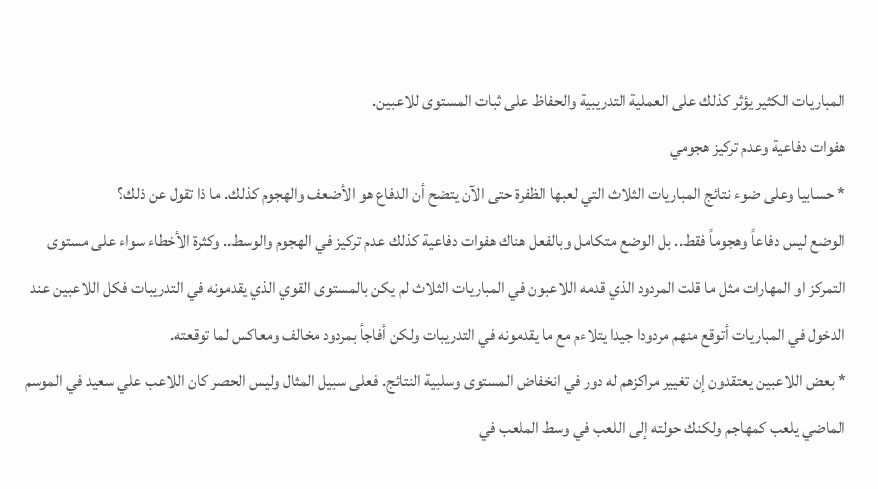المباريات الكثير يؤثر كذلك على العملية التدريبية والحفاظ على ثبات المستوى للاعبين.
هفوات دفاعية وعدم تركيز هجومي
* حسابيا وعلى ضوء نتائج المباريات الثلاث التي لعبها الظفرة حتى الآن يتضح أن الدفاع هو الأضعف والهجوم كذلك. ما ذا تقول عن ذلك؟
الوضع ليس دفاعاً وهجوماً فقط.. بل الوضع متكامل وبالفعل هناك هفوات دفاعية كذلك عدم تركيز في الهجوم والوسط.. وكثرة الأخطاء سواء على مستوى التمركز او المهارات مثل ما قلت المردود الذي قدمه اللاعبون في المباريات الثلاث لم يكن بالمستوى القوي الذي يقدمونه في التدريبات فكل اللاعبين عند الدخول في المباريات أتوقع منهم مردودا جيدا يتلاءم مع ما يقدمونه في التدريبات ولكن أفاجأ بمردود مخالف ومعاكس لما توقعته.
* بعض اللاعبين يعتقدون إن تغيير مراكزهم له دور في انخفاض المستوى وسلبية النتائج. فعلى سبيل المثال وليس الحصر كان اللاعب علي سعيد في الموسم الماضي يلعب كمهاجم ولكنك حولته إلى اللعب في وسط الملعب في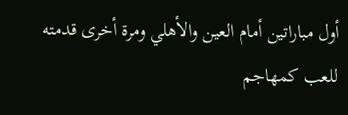أول مباراتين أمام العين والأهلي ومرة أخرى قدمته للعب كمهاجم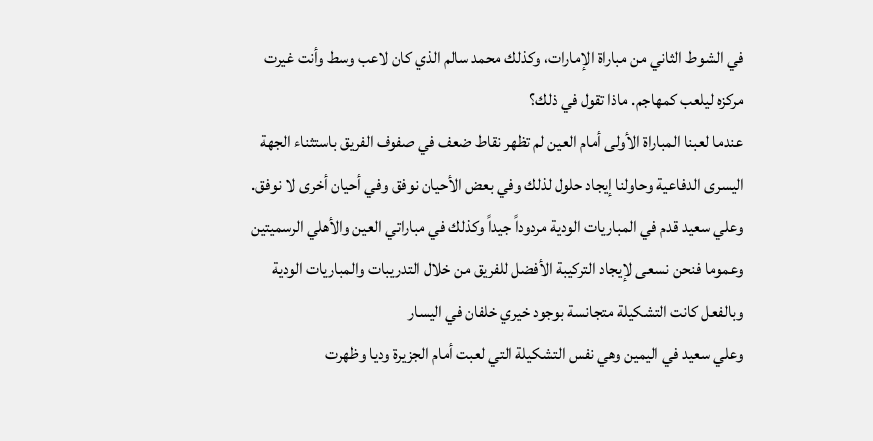في الشوط الثاني من مباراة الإمارات، وكذلك محمد سالم الذي كان لاعب وسط وأنت غيرت مركزه ليلعب كمهاجم. ماذا تقول في ذلك؟
عندما لعبنا المباراة الأولى أمام العين لم تظهر نقاط ضعف في صفوف الفريق باستثناء الجهة اليسرى الدفاعية وحاولنا إيجاد حلول لذلك وفي بعض الأحيان نوفق وفي أحيان أخرى لا نوفق.
وعلي سعيد قدم في المباريات الودية مردوداً جيداً وكذلك في مباراتي العين والأهلي الرسميتين وعموما فنحن نسعى لإيجاد التركيبة الأفضل للفريق من خلال التدريبات والمباريات الودية وبالفعل كانت التشكيلة متجانسة بوجود خيري خلفان في اليسار
وعلي سعيد في اليمين وهي نفس التشكيلة التي لعبت أمام الجزيرة وديا وظهرت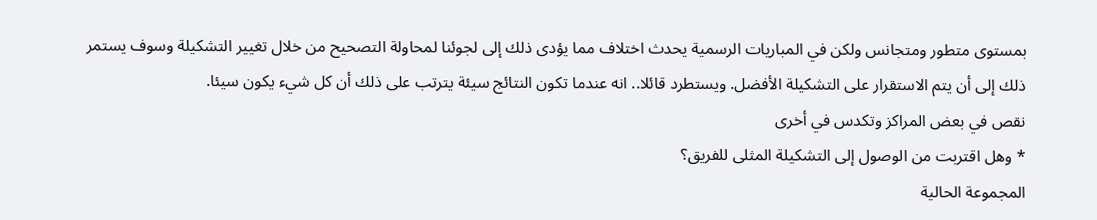بمستوى متطور ومتجانس ولكن في المباريات الرسمية يحدث اختلاف مما يؤدى ذلك إلى لجوئنا لمحاولة التصحيح من خلال تغيير التشكيلة وسوف يستمر ذلك إلى أن يتم الاستقرار على التشكيلة الأفضل. ويستطرد قائلا.. انه عندما تكون النتائج سيئة يترتب على ذلك أن كل شيء يكون سيئا.
نقص في بعض المراكز وتكدس في أخرى
* وهل اقتربت من الوصول إلى التشكيلة المثلى للفريق؟
المجموعة الحالية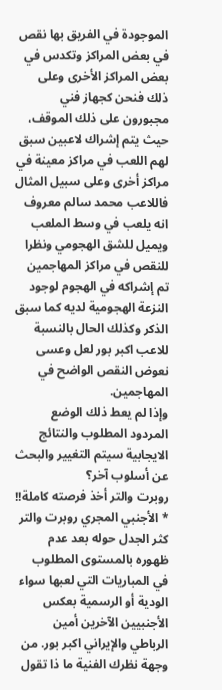الموجودة في الفريق بها نقص في بعض المراكز وتكدس في بعض المراكز الأخرى وعلى ذلك فنحن كجهاز فني مجبورون على ذلك الموقف، حيث يتم إشراك لاعبين سبق لهم اللعب في مراكز معينة في مراكز أخرى وعلى سبيل المثال فاللاعب محمد سالم معروف انه يلعب في وسط الملعب
ويميل للشق الهجومي ونظرا للنقص في مراكز المهاجمين تم إشراكه في الهجوم لوجود النزعة الهجومية لديه كما سبق الذكر وكذلك الحال بالنسبة للاعب اكبر بور لعل وعسى نعوض النقص الواضح في المهاجمين.
وإذا لم يعط ذلك الوضع المردود المطلوب والنتائج الايجابية سيتم التغيير والبحث عن أسلوب آخر؟
روبرت والتر أخذ فرصته كاملة!!
* الأجنبي المجري روبرت والتر كثر الجدل حوله بعد عدم ظهوره بالمستوى المطلوب في المباريات التي لعبها سواء الودية أو الرسمية بعكس الأجنبيين الآخرين أمين الرباطي والإيراني اكبر بور. من وجهة نظرك الفنية ما ذا تقول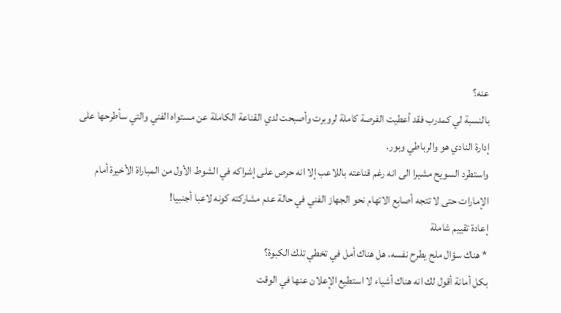عنه؟
بالنسبة لي كمدرب فقد أعطيت الفرصة كاملة لروبرت وأصبحت لدي القناعة الكاملة عن مستواه الفني والتي سأطرحها على إدارة النادي هو والرباطي وبور.
واستطرد السويح مشيرا الى انه رغم قناعته باللاعب إلا انه حرص على إشراكه في الشوط الأول من المباراة الأخيرة أمام الإمارات حتى لا تتجه أصابع الاتهام نحو الجهاز الفني في حالة عدم مشاركته كونه لاعبا أجنبيا!
إعادة تقييم شاملة
* هناك سؤال ملح يطرح نفسه، هل هناك أمل في تخطي تلك الكبوة؟
بكل أمانة أقول لك انه هناك أشياء لا استطيع الإعلان عنها في الوقت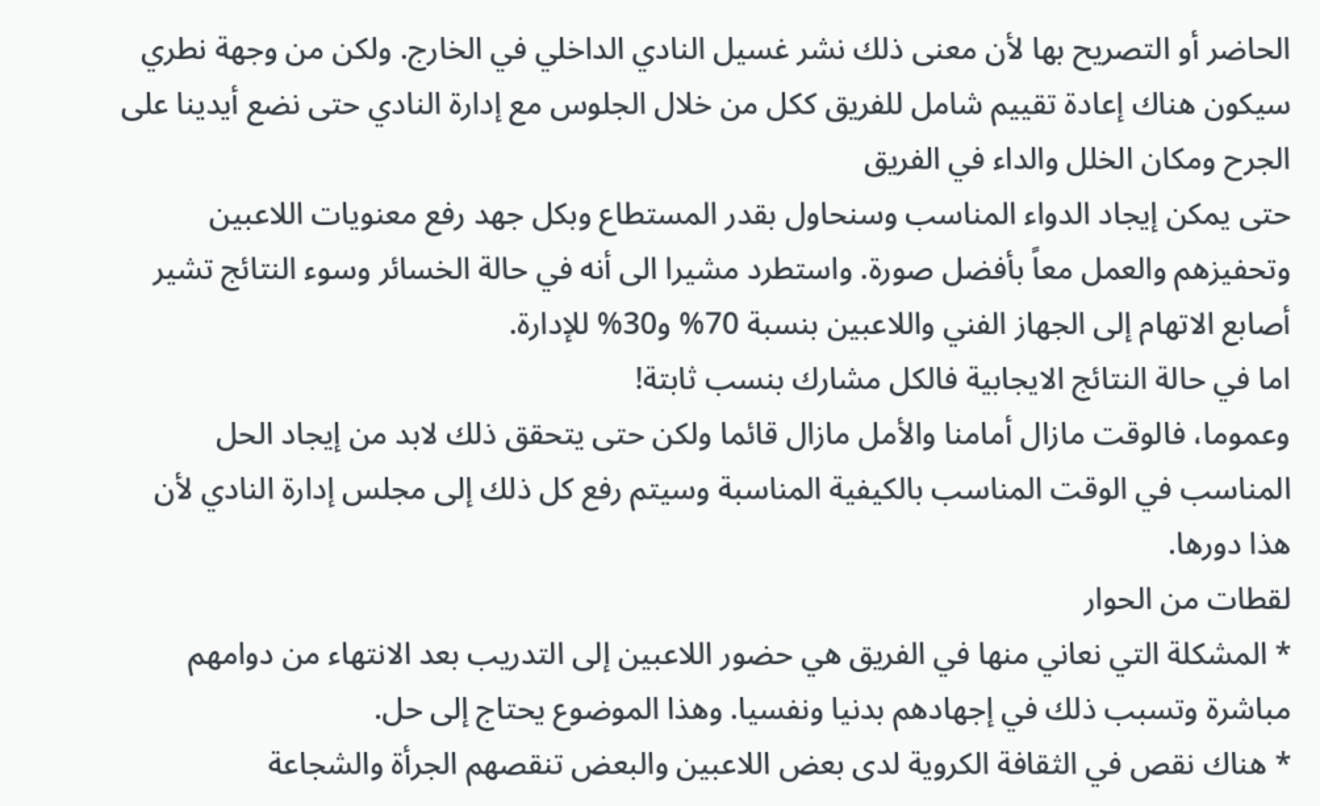الحاضر أو التصريح بها لأن معنى ذلك نشر غسيل النادي الداخلي في الخارج. ولكن من وجهة نطري سيكون هناك إعادة تقييم شامل للفريق ككل من خلال الجلوس مع إدارة النادي حتى نضع أيدينا على الجرح ومكان الخلل والداء في الفريق
حتى يمكن إيجاد الدواء المناسب وسنحاول بقدر المستطاع وبكل جهد رفع معنويات اللاعبين وتحفيزهم والعمل معاً بأفضل صورة. واستطرد مشيرا الى أنه في حالة الخسائر وسوء النتائج تشير أصابع الاتهام إلى الجهاز الفني واللاعبين بنسبة 70% و30% للإدارة.
اما في حالة النتائج الايجابية فالكل مشارك بنسب ثابتة!
وعموما، فالوقت مازال أمامنا والأمل مازال قائما ولكن حتى يتحقق ذلك لابد من إيجاد الحل المناسب في الوقت المناسب بالكيفية المناسبة وسيتم رفع كل ذلك إلى مجلس إدارة النادي لأن هذا دورها.
لقطات من الحوار
* المشكلة التي نعاني منها في الفريق هي حضور اللاعبين إلى التدريب بعد الانتهاء من دوامهم مباشرة وتسبب ذلك في إجهادهم بدنيا ونفسيا. وهذا الموضوع يحتاج إلى حل.
* هناك نقص في الثقافة الكروية لدى بعض اللاعبين والبعض تنقصهم الجرأة والشجاعة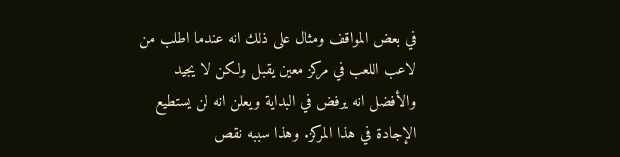في بعض المواقف ومثال على ذلك انه عندما اطلب من لاعب اللعب في مركز معين يقبل ولكن لا يجيد والأفضل انه يرفض في البداية ويعلن انه لن يستطيع الإجادة في هذا المركز. وهذا سببه نقص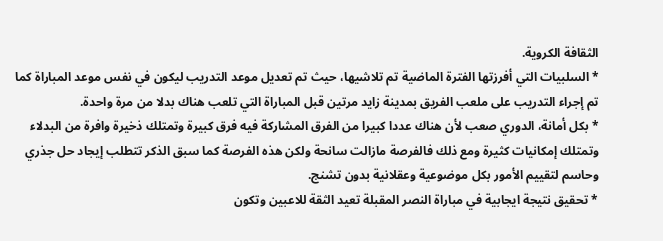الثقافة الكروية.
* السلبيات التي أفرزتها الفترة الماضية تم تلاشيها، حيث تم تعديل موعد التدريب ليكون في نفس موعد المباراة كما تم إجراء التدريب على ملعب الفريق بمدينة زايد مرتين قبل المباراة التي تلعب هناك بدلا من مرة واحدة.
* بكل أمانة، الدوري صعب لأن هناك عددا كبيرا من الفرق المشاركة فيه فرق كبيرة وتمتلك ذخيرة وافرة من البدلاء وتمتلك إمكانيات كثيرة ومع ذلك فالفرصة مازالت سانحة ولكن هذه الفرصة كما سبق الذكر تتطلب إيجاد حل جذري وحاسم لتقييم الأمور بكل موضوعية وعقلانية بدون تشنج.
* تحقيق نتيجة ايجابية في مباراة النصر المقبلة تعيد الثقة للاعبين وتكون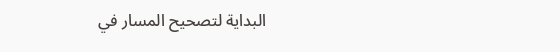البداية لتصحيح المسار في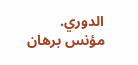الدوري.
مؤنس برهان